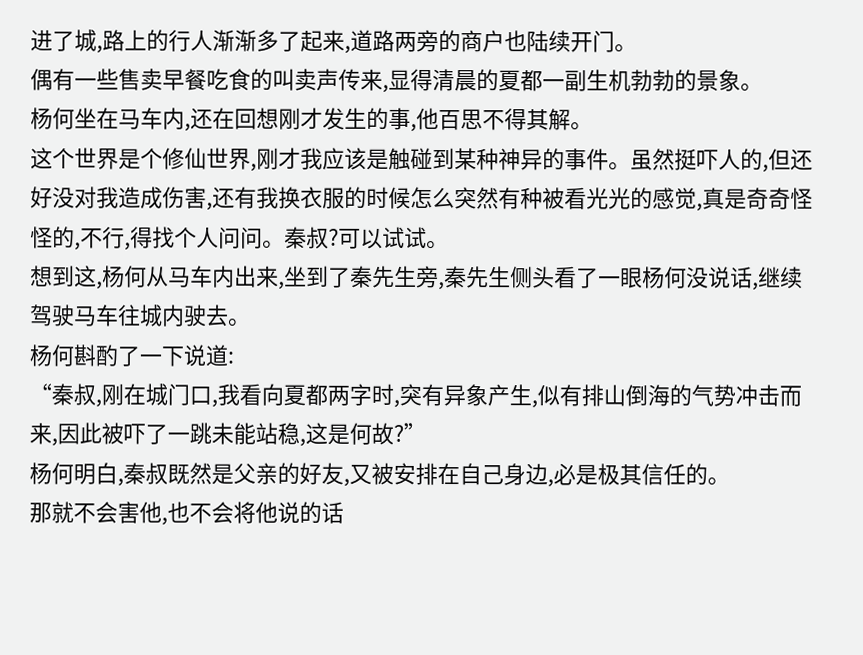进了城,路上的行人渐渐多了起来,道路两旁的商户也陆续开门。
偶有一些售卖早餐吃食的叫卖声传来,显得清晨的夏都一副生机勃勃的景象。
杨何坐在马车内,还在回想刚才发生的事,他百思不得其解。
这个世界是个修仙世界,刚才我应该是触碰到某种神异的事件。虽然挺吓人的,但还好没对我造成伤害,还有我换衣服的时候怎么突然有种被看光光的感觉,真是奇奇怪怪的,不行,得找个人问问。秦叔?可以试试。
想到这,杨何从马车内出来,坐到了秦先生旁,秦先生侧头看了一眼杨何没说话,继续驾驶马车往城内驶去。
杨何斟酌了一下说道:
“秦叔,刚在城门口,我看向夏都两字时,突有异象产生,似有排山倒海的气势冲击而来,因此被吓了一跳未能站稳,这是何故?”
杨何明白,秦叔既然是父亲的好友,又被安排在自己身边,必是极其信任的。
那就不会害他,也不会将他说的话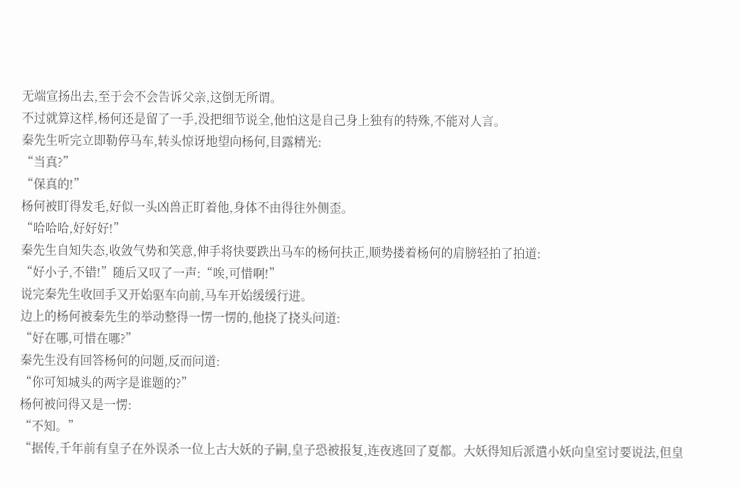无端宣扬出去,至于会不会告诉父亲,这倒无所谓。
不过就算这样,杨何还是留了一手,没把细节说全,他怕这是自己身上独有的特殊,不能对人言。
秦先生听完立即勒停马车,转头惊讶地望向杨何,目露精光:
“当真?”
“保真的!”
杨何被盯得发毛,好似一头凶兽正盯着他,身体不由得往外侧歪。
“哈哈哈,好好好!”
秦先生自知失态,收敛气势和笑意,伸手将快要跌出马车的杨何扶正,顺势搂着杨何的肩膀轻拍了拍道:
“好小子,不错!”随后又叹了一声:“唉,可惜啊!”
说完秦先生收回手又开始驱车向前,马车开始缓缓行进。
边上的杨何被秦先生的举动整得一愣一愣的,他挠了挠头问道:
“好在哪,可惜在哪?”
秦先生没有回答杨何的问题,反而问道:
“你可知城头的两字是谁题的?”
杨何被问得又是一愣:
“不知。”
“据传,千年前有皇子在外误杀一位上古大妖的子嗣,皇子恐被报复,连夜逃回了夏都。大妖得知后派遣小妖向皇室讨要说法,但皇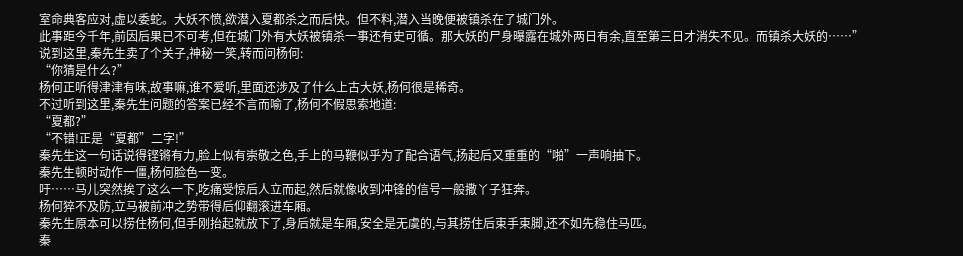室命典客应对,虚以委蛇。大妖不愤,欲潜入夏都杀之而后快。但不料,潜入当晚便被镇杀在了城门外。
此事距今千年,前因后果已不可考,但在城门外有大妖被镇杀一事还有史可循。那大妖的尸身曝露在城外两日有余,直至第三日才消失不见。而镇杀大妖的……”
说到这里,秦先生卖了个关子,神秘一笑,转而问杨何:
“你猜是什么?”
杨何正听得津津有味,故事嘛,谁不爱听,里面还涉及了什么上古大妖,杨何很是稀奇。
不过听到这里,秦先生问题的答案已经不言而喻了,杨何不假思索地道:
“夏都?”
“不错!正是“夏都”二字!”
秦先生这一句话说得铿锵有力,脸上似有崇敬之色,手上的马鞭似乎为了配合语气,扬起后又重重的“啪”一声响抽下。
秦先生顿时动作一僵,杨何脸色一变。
吁……马儿突然挨了这么一下,吃痛受惊后人立而起,然后就像收到冲锋的信号一般撒丫子狂奔。
杨何猝不及防,立马被前冲之势带得后仰翻滚进车厢。
秦先生原本可以捞住杨何,但手刚抬起就放下了,身后就是车厢,安全是无虞的,与其捞住后束手束脚,还不如先稳住马匹。
秦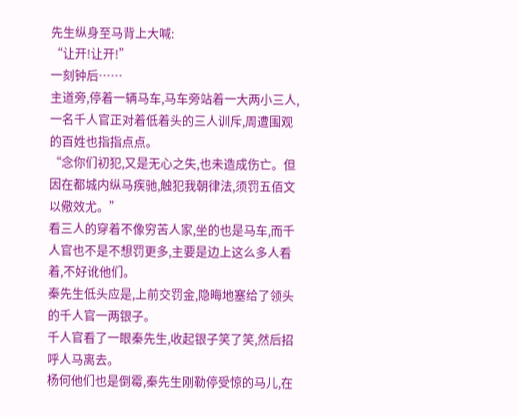先生纵身至马背上大喊:
“让开!让开!”
一刻钟后……
主道旁,停着一辆马车,马车旁站着一大两小三人,一名千人官正对着低着头的三人训斥,周遭围观的百姓也指指点点。
“念你们初犯,又是无心之失,也未造成伤亡。但因在都城内纵马疾驰,触犯我朝律法,须罚五佰文以儆效尤。”
看三人的穿着不像穷苦人家,坐的也是马车,而千人官也不是不想罚更多,主要是边上这么多人看着,不好讹他们。
秦先生低头应是,上前交罚金,隐晦地塞给了领头的千人官一两银子。
千人官看了一眼秦先生,收起银子笑了笑,然后招呼人马离去。
杨何他们也是倒霉,秦先生刚勒停受惊的马儿,在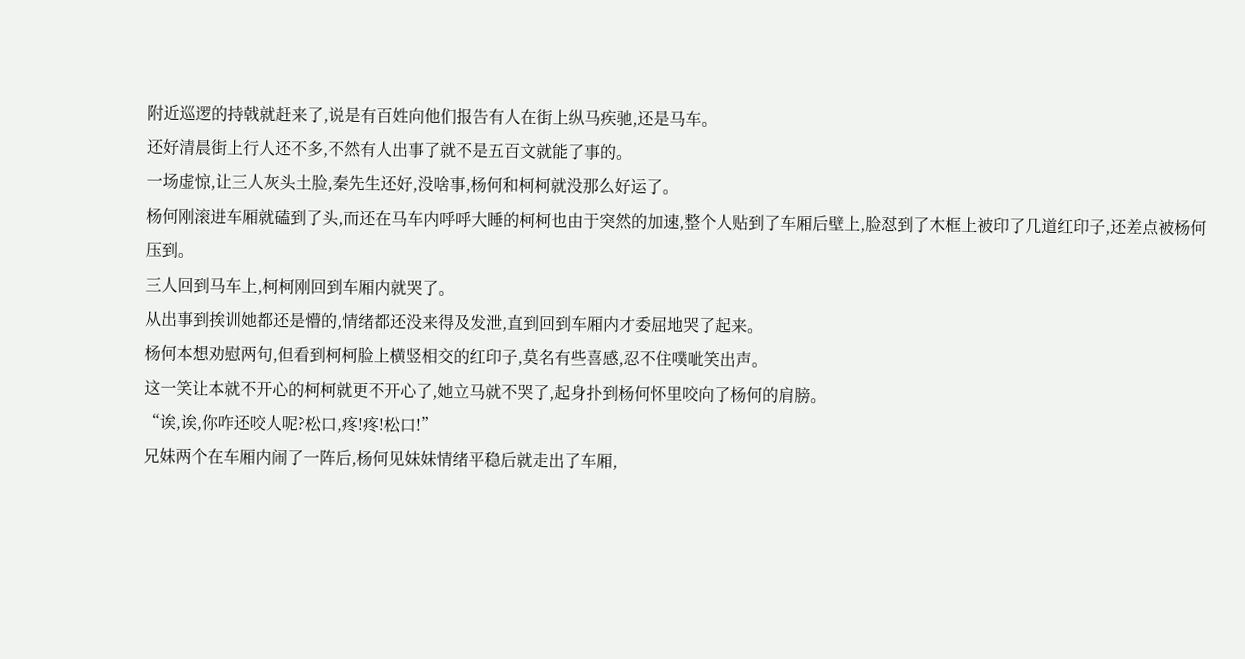附近巡逻的持戟就赶来了,说是有百姓向他们报告有人在街上纵马疾驰,还是马车。
还好清晨街上行人还不多,不然有人出事了就不是五百文就能了事的。
一场虚惊,让三人灰头土脸,秦先生还好,没啥事,杨何和柯柯就没那么好运了。
杨何刚滚进车厢就磕到了头,而还在马车内呼呼大睡的柯柯也由于突然的加速,整个人贴到了车厢后壁上,脸怼到了木框上被印了几道红印子,还差点被杨何压到。
三人回到马车上,柯柯刚回到车厢内就哭了。
从出事到挨训她都还是懵的,情绪都还没来得及发泄,直到回到车厢内才委屈地哭了起来。
杨何本想劝慰两句,但看到柯柯脸上横竖相交的红印子,莫名有些喜感,忍不住噗呲笑出声。
这一笑让本就不开心的柯柯就更不开心了,她立马就不哭了,起身扑到杨何怀里咬向了杨何的肩膀。
“诶,诶,你咋还咬人呢?松口,疼!疼!松口!”
兄妹两个在车厢内闹了一阵后,杨何见妹妹情绪平稳后就走出了车厢,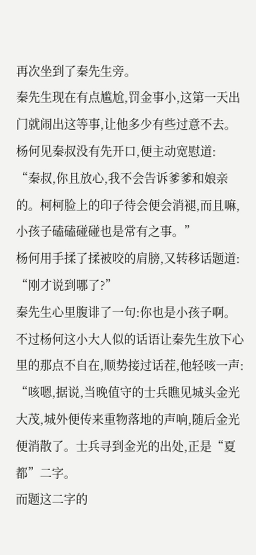再次坐到了秦先生旁。
秦先生现在有点尴尬,罚金事小,这第一天出门就闹出这等事,让他多少有些过意不去。
杨何见秦叔没有先开口,便主动宽慰道:
“秦叔,你且放心,我不会告诉爹爹和娘亲的。柯柯脸上的印子待会便会消褪,而且嘛,小孩子磕磕碰碰也是常有之事。”
杨何用手揉了揉被咬的肩膀,又转移话题道:
“刚才说到哪了?”
秦先生心里腹诽了一句:你也是小孩子啊。
不过杨何这小大人似的话语让秦先生放下心里的那点不自在,顺势接过话茬,他轻咳一声:
“咳嗯,据说,当晚值守的士兵瞧见城头金光大茂,城外便传来重物落地的声响,随后金光便消散了。士兵寻到金光的出处,正是“夏都”二字。
而题这二字的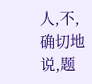人,不,确切地说,题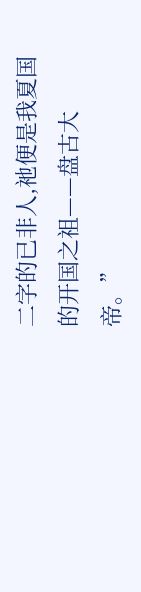二字的已非人,祂便是我夏国的开国之祖——盘古大帝。”